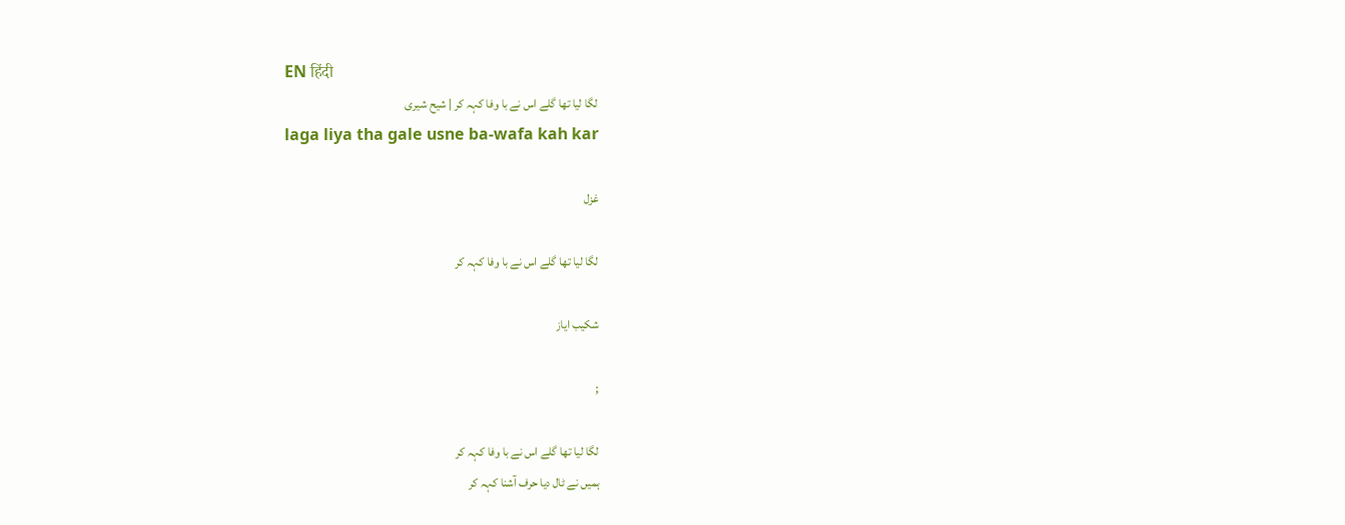EN हिंदी
لگا لیا تھا گلے اس نے با وفا کہہ کر | شیح شیری
laga liya tha gale usne ba-wafa kah kar

غزل

لگا لیا تھا گلے اس نے با وفا کہہ کر

شکیب ایاز

;

لگا لیا تھا گلے اس نے با وفا کہہ کر
ہمیں نے ٹال دیا حرف آشنا کہہ کر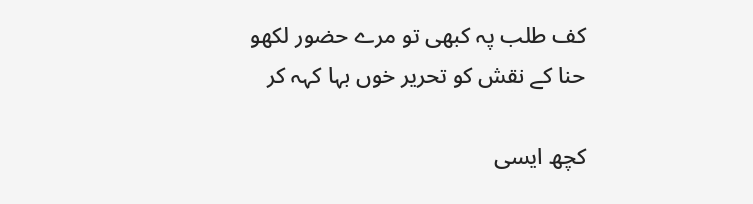کف طلب پہ کبھی تو مرے حضور لکھو
حنا کے نقش کو تحریر خوں بہا کہہ کر

کچھ ایسی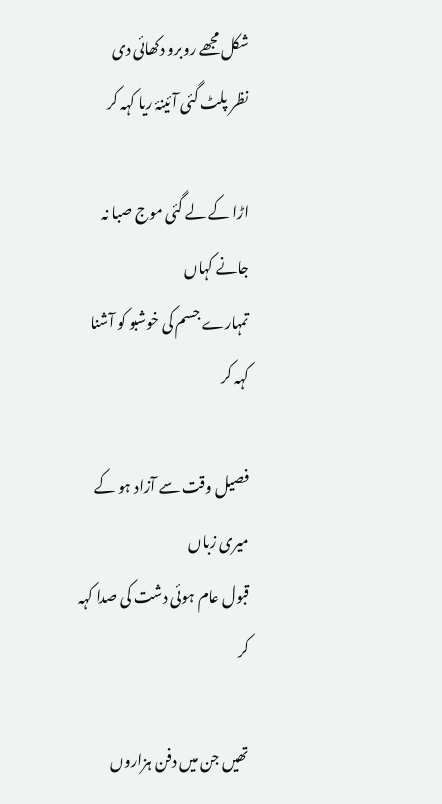شکل مجھے روبرو دکھائی دی
نظر پلٹ گئی آئینۂ ریا کہہ کر

اڑا کے لے گئی موج صبا نہ جانے کہاں
تمہارے جسم کی خوشبو کو آشنا کہہ کر

فصیل وقت سے آزاد ہو کے میری زباں
قبول عام ہوئی دشت کی صدا کہہ کر

تھیں جن میں دفن ہزاروں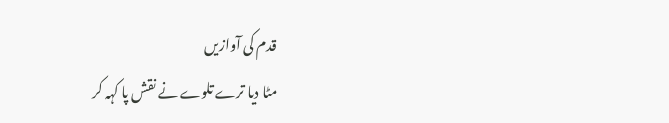قدم کی آوازیں
مٹا دیا ترے تلوے نے نقش پا کہہ کر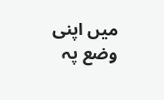میں اپنی وضع پہ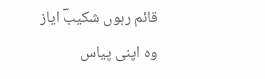قائم رہوں شکیبؔ ایاز
وہ اپنی پیاس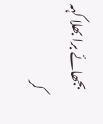بجھائے برا بھلا کہہ کر